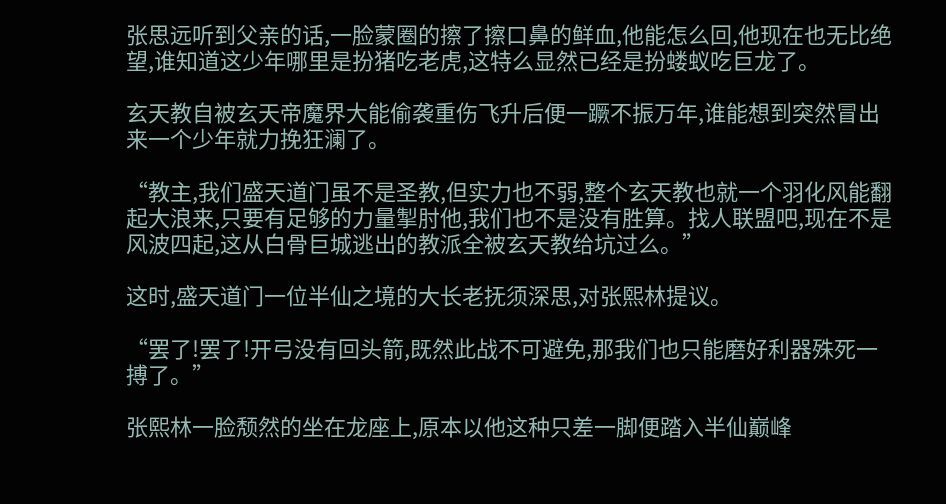张思远听到父亲的话,一脸蒙圈的擦了擦口鼻的鲜血,他能怎么回,他现在也无比绝望,谁知道这少年哪里是扮猪吃老虎,这特么显然已经是扮蝼蚁吃巨龙了。

玄天教自被玄天帝魔界大能偷袭重伤飞升后便一蹶不振万年,谁能想到突然冒出来一个少年就力挽狂澜了。

“教主,我们盛天道门虽不是圣教,但实力也不弱,整个玄天教也就一个羽化风能翻起大浪来,只要有足够的力量掣肘他,我们也不是没有胜算。找人联盟吧,现在不是风波四起,这从白骨巨城逃出的教派全被玄天教给坑过么。”

这时,盛天道门一位半仙之境的大长老抚须深思,对张熙林提议。

“罢了!罢了!开弓没有回头箭,既然此战不可避免,那我们也只能磨好利器殊死一搏了。”

张熙林一脸颓然的坐在龙座上,原本以他这种只差一脚便踏入半仙巅峰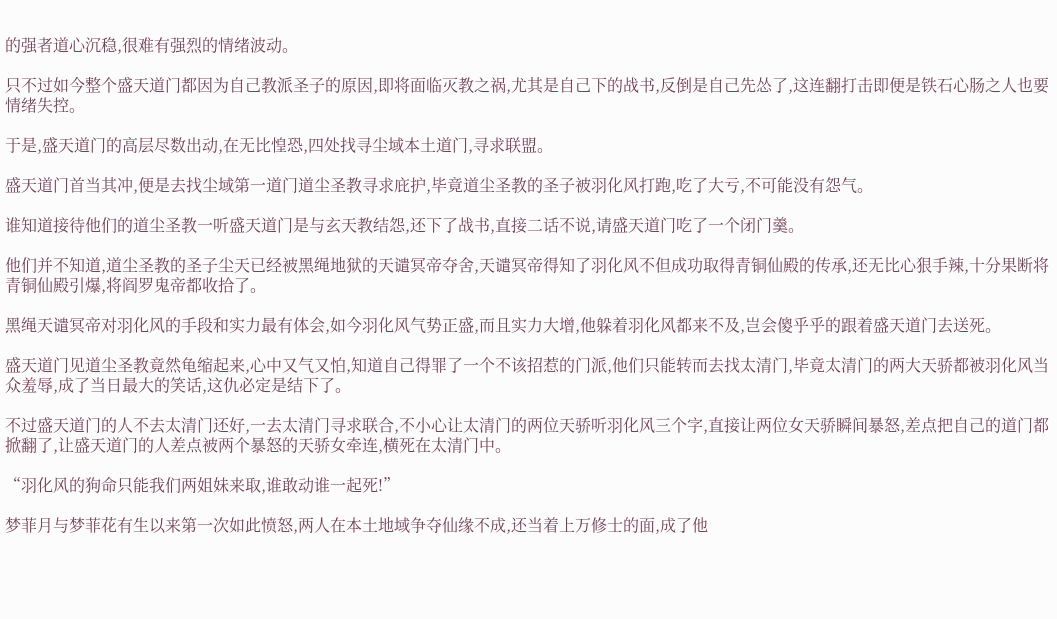的强者道心沉稳,很难有强烈的情绪波动。

只不过如今整个盛天道门都因为自己教派圣子的原因,即将面临灭教之祸,尤其是自己下的战书,反倒是自己先怂了,这连翻打击即便是铁石心肠之人也要情绪失控。

于是,盛天道门的高层尽数出动,在无比惶恐,四处找寻尘域本土道门,寻求联盟。

盛天道门首当其冲,便是去找尘域第一道门道尘圣教寻求庇护,毕竟道尘圣教的圣子被羽化风打跑,吃了大亏,不可能没有怨气。

谁知道接待他们的道尘圣教一听盛天道门是与玄天教结怨,还下了战书,直接二话不说,请盛天道门吃了一个闭门羹。

他们并不知道,道尘圣教的圣子尘天已经被黑绳地狱的天谴冥帝夺舍,天谴冥帝得知了羽化风不但成功取得青铜仙殿的传承,还无比心狠手辣,十分果断将青铜仙殿引爆,将阎罗鬼帝都收拾了。

黑绳天谴冥帝对羽化风的手段和实力最有体会,如今羽化风气势正盛,而且实力大增,他躲着羽化风都来不及,岂会傻乎乎的跟着盛天道门去送死。

盛天道门见道尘圣教竟然龟缩起来,心中又气又怕,知道自己得罪了一个不该招惹的门派,他们只能转而去找太清门,毕竟太清门的两大天骄都被羽化风当众羞辱,成了当日最大的笑话,这仇必定是结下了。

不过盛天道门的人不去太清门还好,一去太清门寻求联合,不小心让太清门的两位天骄听羽化风三个字,直接让两位女天骄瞬间暴怒,差点把自己的道门都掀翻了,让盛天道门的人差点被两个暴怒的天骄女牵连,横死在太清门中。

“羽化风的狗命只能我们两姐妹来取,谁敢动谁一起死!”

梦菲月与梦菲花有生以来第一次如此愤怒,两人在本土地域争夺仙缘不成,还当着上万修士的面,成了他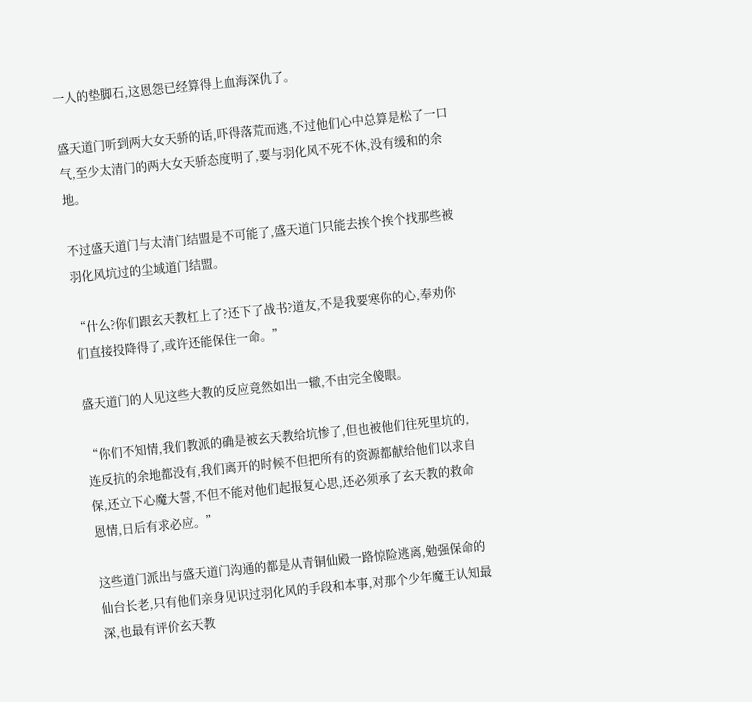一人的垫脚石,这恩怨已经算得上血海深仇了。

盛天道门听到两大女天骄的话,吓得落荒而逃,不过他们心中总算是松了一口气,至少太清门的两大女天骄态度明了,要与羽化风不死不休,没有缓和的余地。

不过盛天道门与太清门结盟是不可能了,盛天道门只能去挨个挨个找那些被羽化风坑过的尘域道门结盟。

“什么?你们跟玄天教杠上了?还下了战书?道友,不是我要寒你的心,奉劝你们直接投降得了,或许还能保住一命。”

盛天道门的人见这些大教的反应竟然如出一辙,不由完全傻眼。

“你们不知情,我们教派的确是被玄天教给坑惨了,但也被他们往死里坑的,连反抗的余地都没有,我们离开的时候不但把所有的资源都献给他们以求自保,还立下心魔大誓,不但不能对他们起报复心思,还必须承了玄天教的救命恩情,日后有求必应。”

这些道门派出与盛天道门沟通的都是从青铜仙殿一路惊险逃离,勉强保命的仙台长老,只有他们亲身见识过羽化风的手段和本事,对那个少年魔王认知最深,也最有评价玄天教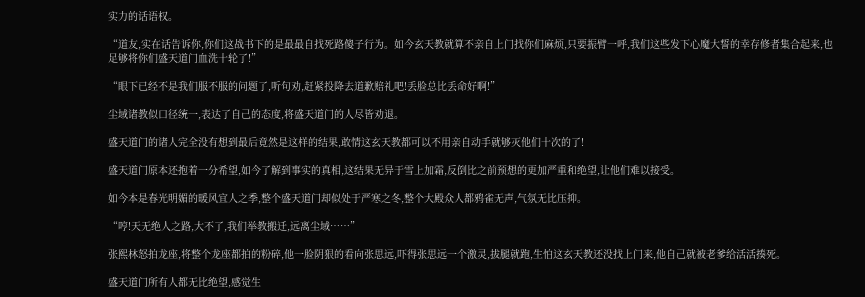实力的话语权。

“道友,实在话告诉你,你们这战书下的是最最自找死路傻子行为。如今玄天教就算不亲自上门找你们麻烦,只要振臂一呼,我们这些发下心魔大誓的幸存修者集合起来,也足够将你们盛天道门血洗十轮了!”

“眼下已经不是我们服不服的问题了,听句劝,赶紧投降去道歉赔礼吧!丢脸总比丢命好啊!”

尘域诸教似口径统一,表达了自己的态度,将盛天道门的人尽皆劝退。

盛天道门的诸人完全没有想到最后竟然是这样的结果,敢情这玄天教都可以不用亲自动手就够灭他们十次的了!

盛天道门原本还抱着一分希望,如今了解到事实的真相,这结果无异于雪上加霜,反倒比之前预想的更加严重和绝望,让他们难以接受。

如今本是春光明媚的暖风宜人之季,整个盛天道门却似处于严寒之冬,整个大殿众人都鸦雀无声,气氛无比压抑。

“哼!天无绝人之路,大不了,我们举教搬迁,远离尘域……”

张熙林怒拍龙座,将整个龙座都拍的粉碎,他一脸阴狠的看向张思远,吓得张思远一个激灵,拔腿就跑,生怕这玄天教还没找上门来,他自己就被老爹给活活揍死。

盛天道门所有人都无比绝望,感觉生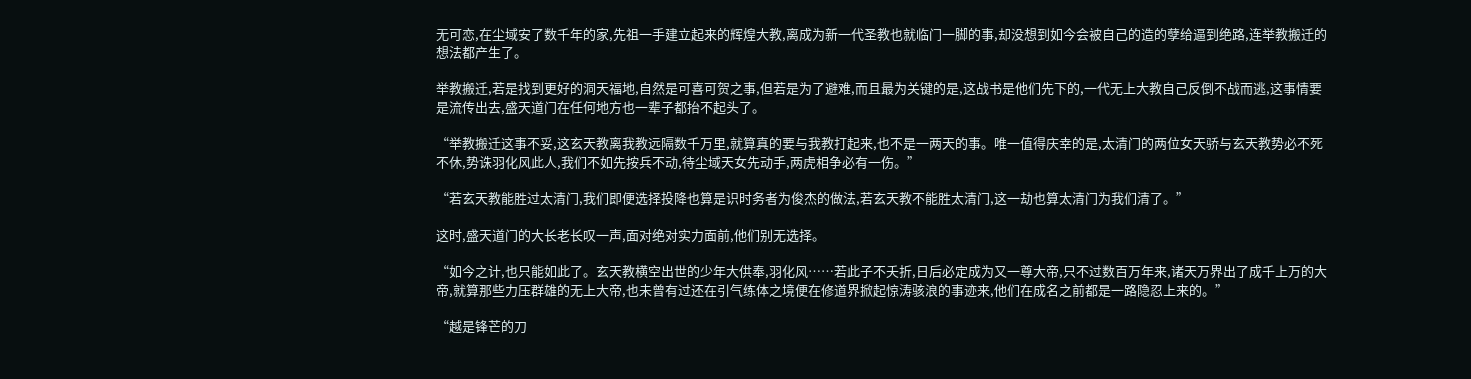无可恋,在尘域安了数千年的家,先祖一手建立起来的辉煌大教,离成为新一代圣教也就临门一脚的事,却没想到如今会被自己的造的孽给逼到绝路,连举教搬迁的想法都产生了。

举教搬迁,若是找到更好的洞天福地,自然是可喜可贺之事,但若是为了避难,而且最为关键的是,这战书是他们先下的,一代无上大教自己反倒不战而逃,这事情要是流传出去,盛天道门在任何地方也一辈子都抬不起头了。

“举教搬迁这事不妥,这玄天教离我教远隔数千万里,就算真的要与我教打起来,也不是一两天的事。唯一值得庆幸的是,太清门的两位女天骄与玄天教势必不死不休,势诛羽化风此人,我们不如先按兵不动,待尘域天女先动手,两虎相争必有一伤。”

“若玄天教能胜过太清门,我们即便选择投降也算是识时务者为俊杰的做法,若玄天教不能胜太清门,这一劫也算太清门为我们清了。”

这时,盛天道门的大长老长叹一声,面对绝对实力面前,他们别无选择。

“如今之计,也只能如此了。玄天教横空出世的少年大供奉,羽化风……若此子不夭折,日后必定成为又一尊大帝,只不过数百万年来,诸天万界出了成千上万的大帝,就算那些力压群雄的无上大帝,也未曾有过还在引气练体之境便在修道界掀起惊涛骇浪的事迹来,他们在成名之前都是一路隐忍上来的。”

“越是锋芒的刀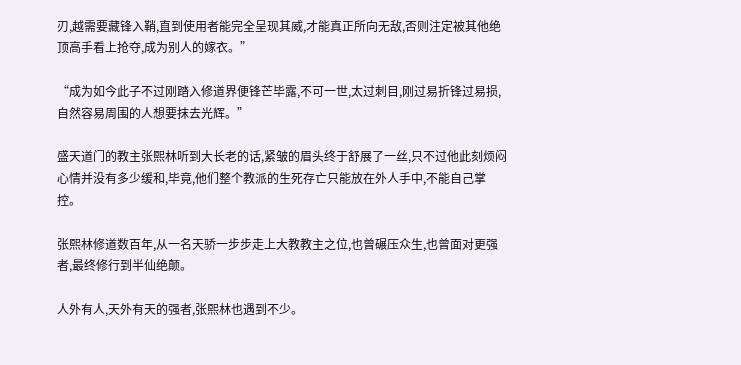刃,越需要藏锋入鞘,直到使用者能完全呈现其威,才能真正所向无敌,否则注定被其他绝顶高手看上抢夺,成为别人的嫁衣。”

“成为如今此子不过刚踏入修道界便锋芒毕露,不可一世,太过刺目,刚过易折锋过易损,自然容易周围的人想要抹去光辉。”

盛天道门的教主张熙林听到大长老的话,紧皱的眉头终于舒展了一丝,只不过他此刻烦闷心情并没有多少缓和,毕竟,他们整个教派的生死存亡只能放在外人手中,不能自己掌控。

张熙林修道数百年,从一名天骄一步步走上大教教主之位,也曾碾压众生,也曾面对更强者,最终修行到半仙绝颠。

人外有人,天外有天的强者,张熙林也遇到不少。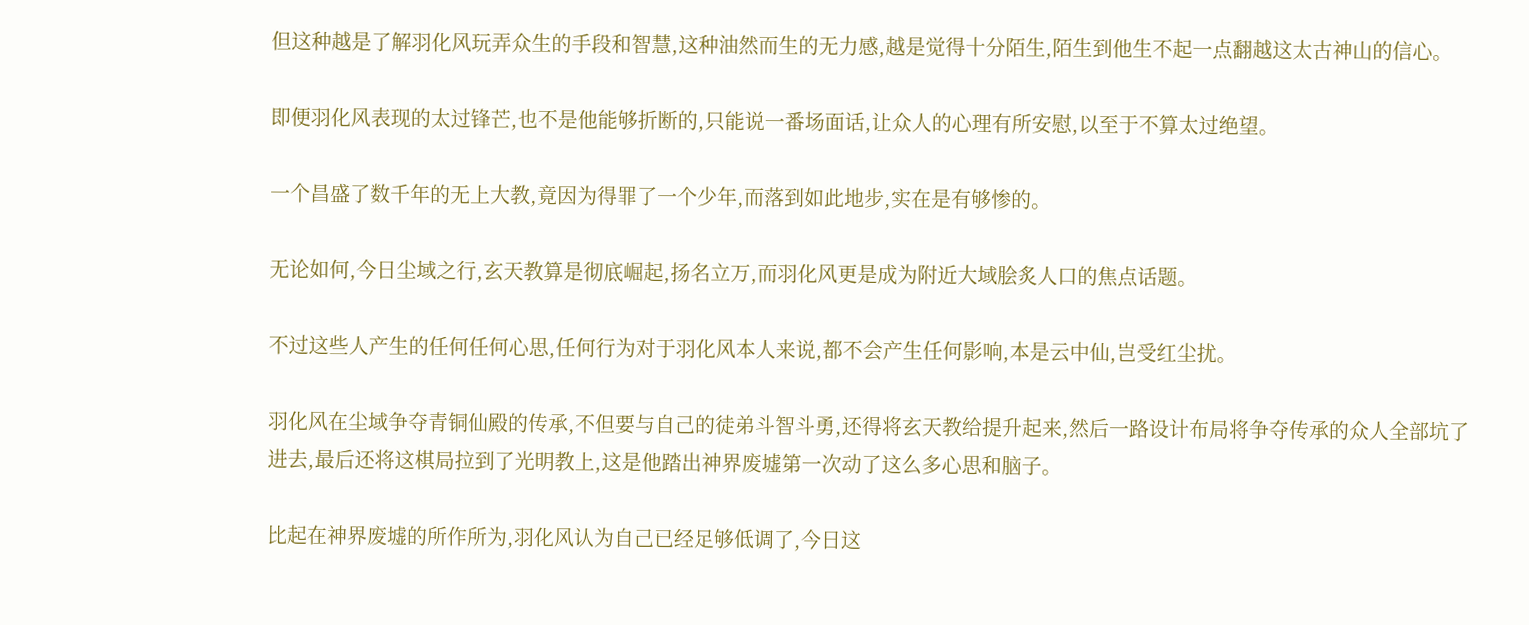但这种越是了解羽化风玩弄众生的手段和智慧,这种油然而生的无力感,越是觉得十分陌生,陌生到他生不起一点翻越这太古神山的信心。

即便羽化风表现的太过锋芒,也不是他能够折断的,只能说一番场面话,让众人的心理有所安慰,以至于不算太过绝望。

一个昌盛了数千年的无上大教,竟因为得罪了一个少年,而落到如此地步,实在是有够惨的。

无论如何,今日尘域之行,玄天教算是彻底崛起,扬名立万,而羽化风更是成为附近大域脍炙人口的焦点话题。

不过这些人产生的任何任何心思,任何行为对于羽化风本人来说,都不会产生任何影响,本是云中仙,岂受红尘扰。

羽化风在尘域争夺青铜仙殿的传承,不但要与自己的徒弟斗智斗勇,还得将玄天教给提升起来,然后一路设计布局将争夺传承的众人全部坑了进去,最后还将这棋局拉到了光明教上,这是他踏出神界废墟第一次动了这么多心思和脑子。

比起在神界废墟的所作所为,羽化风认为自己已经足够低调了,今日这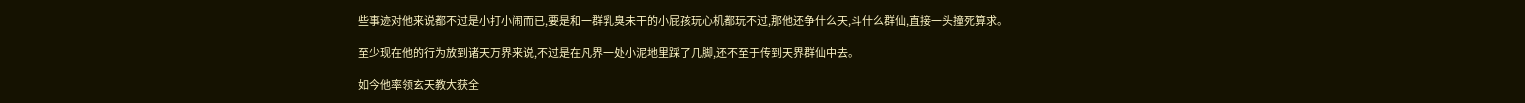些事迹对他来说都不过是小打小闹而已,要是和一群乳臭未干的小屁孩玩心机都玩不过,那他还争什么天,斗什么群仙,直接一头撞死算求。

至少现在他的行为放到诸天万界来说,不过是在凡界一处小泥地里踩了几脚,还不至于传到天界群仙中去。

如今他率领玄天教大获全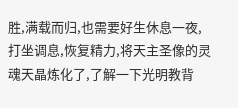胜,满载而归,也需要好生休息一夜,打坐调息,恢复精力,将天主圣像的灵魂天晶炼化了,了解一下光明教背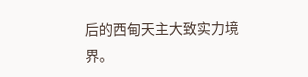后的西甸天主大致实力境界。